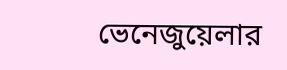ভেনেজুয়েলার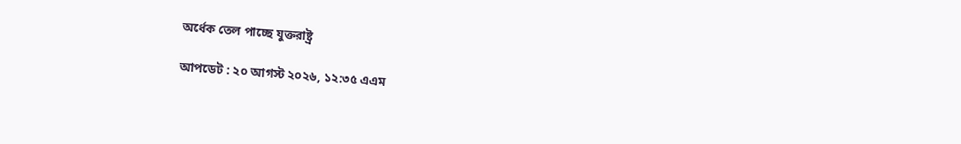অর্ধেক তেল পাচ্ছে যুক্তরাষ্ট্র

আপডেট : ২০ আগস্ট ২০২৬, ১২:৩৫ এএম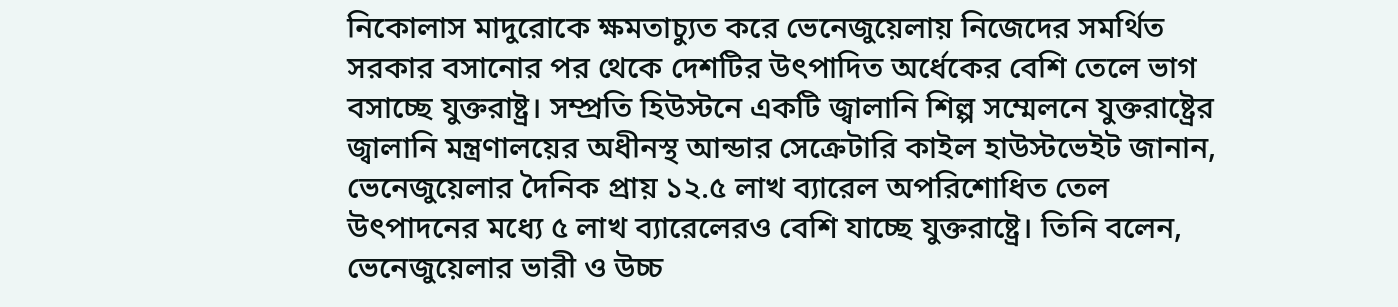নিকোলাস মাদুরোকে ক্ষমতাচ্যুত করে ভেনেজুয়েলায় নিজেদের সমর্থিত সরকার বসানোর পর থেকে দেশটির উৎপাদিত অর্ধেকের বেশি তেলে ভাগ বসাচ্ছে যুক্তরাষ্ট্র। সম্প্রতি হিউস্টনে একটি জ্বালানি শিল্প সম্মেলনে যুক্তরাষ্ট্রের জ্বালানি মন্ত্রণালয়ের অধীনস্থ আন্ডার সেক্রেটারি কাইল হাউস্টভেইট জানান, ভেনেজুয়েলার দৈনিক প্রায় ১২.৫ লাখ ব্যারেল অপরিশোধিত তেল উৎপাদনের মধ্যে ৫ লাখ ব্যারেলেরও বেশি যাচ্ছে যুক্তরাষ্ট্রে। তিনি বলেন, ভেনেজুয়েলার ভারী ও উচ্চ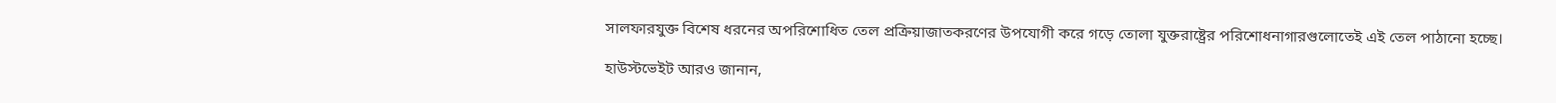সালফারযুক্ত বিশেষ ধরনের অপরিশোধিত তেল প্রক্রিয়াজাতকরণের উপযোগী করে গড়ে তোলা যুক্তরাষ্ট্রের পরিশোধনাগারগুলোতেই এই তেল পাঠানো হচ্ছে।

হাউস্টভেইট আরও জানান,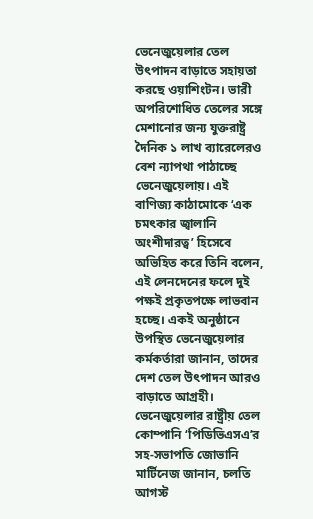ভেনেজুয়েলার তেল উৎপাদন বাড়াতে সহায়তা করছে ওয়াশিংটন। ভারী অপরিশোধিত তেলের সঙ্গে মেশানোর জন্য যুক্তরাষ্ট্র দৈনিক ১ লাখ ব্যারেলেরও বেশ ন্যাপথা পাঠাচ্ছে ভেনেজুয়েলায়। এই বাণিজ্য কাঠামোকে ‘এক চমৎকার জ্বালানি অংশীদারত্ব’ হিসেবে অভিহিত করে তিনি বলেন, এই লেনদেনের ফলে দুই পক্ষই প্রকৃতপক্ষে লাভবান হচ্ছে। একই অনুষ্ঠানে উপস্থিত ভেনেজুয়েলার কর্মকর্তারা জানান, তাদের দেশ তেল উৎপাদন আরও বাড়াতে আগ্রহী। ভেনেজুয়েলার রাষ্ট্রীয় তেল কোম্পানি ‘পিডিভিএসএ’র সহ-সভাপতি জোভানি মার্টিনেজ জানান, চলতি আগস্ট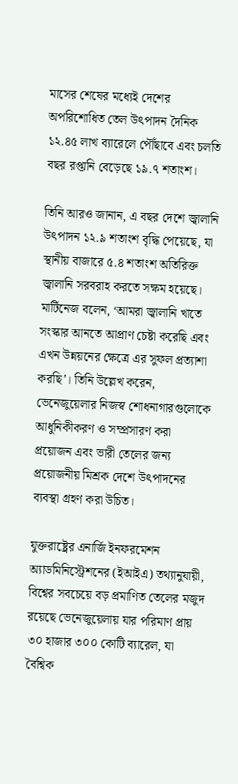মাসের শেষের মধ্যেই দেশের অপরিশোধিত তেল উৎপাদন দৈনিক ১২.৪৫ লাখ ব্যারেলে পৌঁছাবে এবং চলতি বছর রপ্তানি বেড়েছে ১৯.৭ শতাংশ।

তিনি আরও জানান, এ বছর দেশে জ্বালানি উৎপাদন ১২.৯ শতাংশ বৃদ্ধি পেয়েছে, যা স্থানীয় বাজারে ৫.৪ শতাংশ অতিরিক্ত জ্বালানি সরবরাহ করতে সক্ষম হয়েছে। মার্টিনেজ বলেন, ‘আমরা জ্বালানি খাতে সংস্কার আনতে আপ্রাণ চেষ্টা করেছি এবং এখন উন্নয়নের ক্ষেত্রে এর সুফল প্রত্যাশা করছি’। তিনি উল্লেখ করেন, ভেনেজুয়েলার নিজস্ব শোধনাগারগুলোকে আধুনিকীকরণ ও সম্প্রসারণ করা প্রয়োজন এবং ভারী তেলের জন্য প্রয়োজনীয় মিশ্রক দেশে উৎপাদনের ব্যবস্থা গ্রহণ করা উচিত।

যুক্তরাষ্ট্রের এনার্জি ইনফরমেশন অ্যাডমিনিস্ট্রেশনের (ইআইএ) তথ্যানুযায়ী, বিশ্বের সবচেয়ে বড় প্রমাণিত তেলের মজুদ রয়েছে ভেনেজুয়েলায় যার পরিমাণ প্রায় ৩০ হাজার ৩০০ কোটি ব্যারেল, যা বৈশ্বিক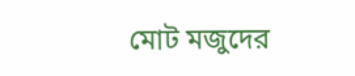মোট মজুদের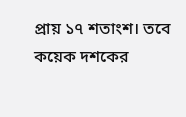প্রায় ১৭ শতাংশ। তবে কয়েক দশকের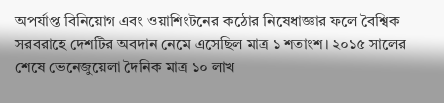অপর্যাপ্ত বিনিয়োগ এবং ওয়াশিংটনের কঠোর নিষেধাজ্ঞার ফলে বৈশ্বিক সরবরাহে দেশটির অবদান নেমে এসেছিল মাত্র ১ শতাংশ। ২০১৫ সালের শেষে ভেনেজুয়েলা দৈনিক মাত্র ১০ লাখ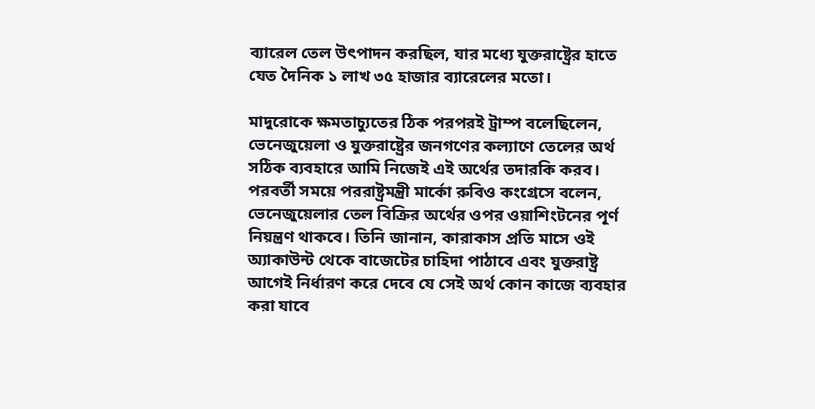ব্যারেল তেল উৎপাদন করছিল, যার মধ্যে যুক্তরাষ্ট্রের হাতে যেত দৈনিক ১ লাখ ৩৫ হাজার ব্যারেলের মতো।

মাদুরোকে ক্ষমতাচ্যুতের ঠিক পরপরই ট্রাম্প বলেছিলেন, ভেনেজুয়েলা ও যুক্তরাষ্ট্রের জনগণের কল্যাণে তেলের অর্থ সঠিক ব্যবহারে আমি নিজেই এই অর্থের তদারকি করব। পরবর্তী সময়ে পররাষ্ট্রমন্ত্রী মার্কো রুবিও কংগ্রেসে বলেন, ভেনেজুয়েলার তেল বিক্রির অর্থের ওপর ওয়াশিংটনের পূর্ণ নিয়ন্ত্রণ থাকবে। তিনি জানান, কারাকাস প্রতি মাসে ওই অ্যাকাউন্ট থেকে বাজেটের চাহিদা পাঠাবে এবং যুক্তরাষ্ট্র আগেই নির্ধারণ করে দেবে যে সেই অর্থ কোন কাজে ব্যবহার করা যাবে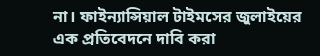না। ফাইন্যান্সিয়াল টাইমসের জুলাইয়ের এক প্রতিবেদনে দাবি করা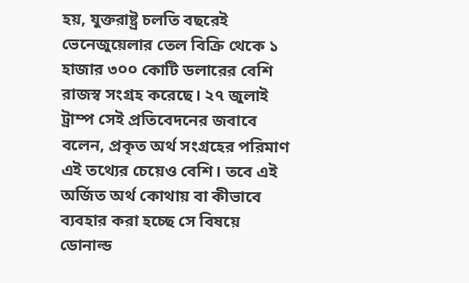হয়, যুক্তরাষ্ট্র চলতি বছরেই ভেনেজুয়েলার তেল বিক্রি থেকে ১ হাজার ৩০০ কোটি ডলারের বেশি রাজস্ব সংগ্রহ করেছে। ২৭ জুলাই ট্রাম্প সেই প্রতিবেদনের জবাবে বলেন, প্রকৃত অর্থ সংগ্রহের পরিমাণ এই তথ্যের চেয়েও বেশি। তবে এই অর্জিত অর্থ কোথায় বা কীভাবে ব্যবহার করা হচ্ছে সে বিষয়ে ডোনাল্ড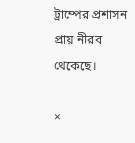ট্রাম্পের প্রশাসন প্রায় নীরব থেকেছে।

×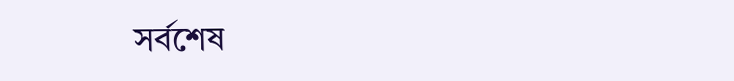সর্বশেষ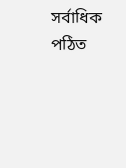সর্বাধিক পঠিত